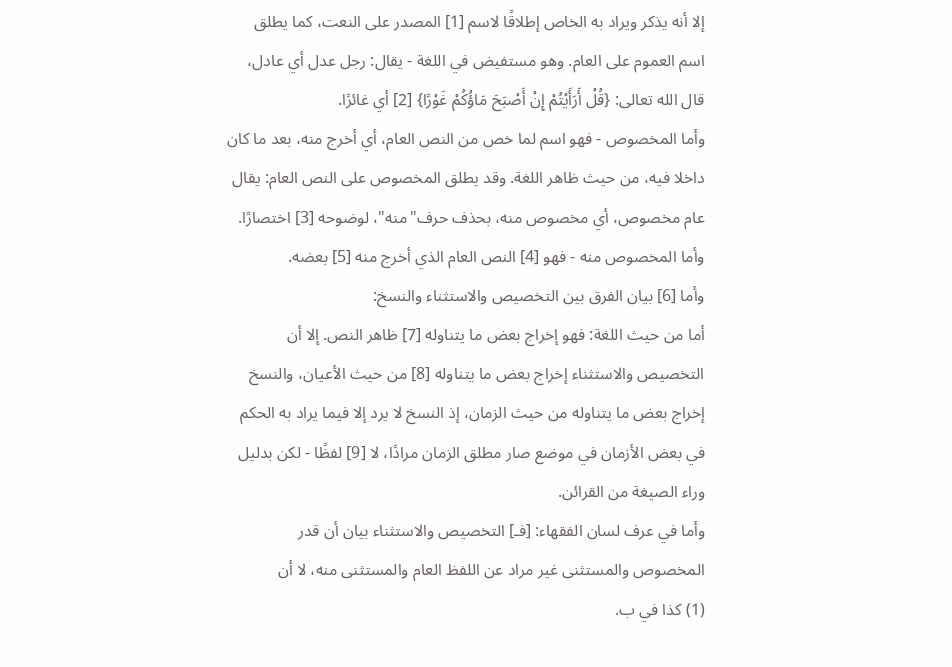إلا أنه يذكر ويراد به الخاص إطلاقًا لاسم [1] المصدر على النعت، كما يطلق اسم العموم على العام. وهو مستفيض في اللغة - يقال: رجل عدل أي عادل، قال الله تعالى: {قُلْ أَرَأَيْتُمْ إِنْ أَصْبَحَ مَاؤُكُمْ غَوْرًا} [2] أي غائرًا.
وأما المخصوص - فهو اسم لما خص من النص العام، أي أخرج منه، بعد ما كان داخلا فيه، من حيث ظاهر اللغة. وقد يطلق المخصوص على النص العام: يقال عام مخصوص، أي مخصوص منه، بحذف حرف"منه"، لوضوحه [3] اختصارًا.
وأما المخصوص منه - فهو [4] النص العام الذي أخرج منه [5] بعضه.
وأما [6] بيان الفرق بين التخصيص والاستثناء والنسخ:
أما من حيث اللغة: فهو إخراج بعض ما يتناوله [7] ظاهر النص. إلا أن التخصيص والاستثناء إخراج بعض ما يتناوله [8] من حيث الأعيان، والنسخ إخراج بعض ما يتناوله من حيث الزمان، إذ النسخ لا يرد إلا فيما يراد به الحكم في بعض الأزمان في موضع صار مطلق الزمان مرادًا، لا [9] لفظًا - لكن بدليل وراء الصيغة من القرائن.
وأما في عرف لسان الفقهاء: [فـ] التخصيص والاستثناء بيان أن قدر المخصوص والمستثنى غير مراد عن اللفظ العام والمستثنى منه، لا أن
(1) كذا في ب.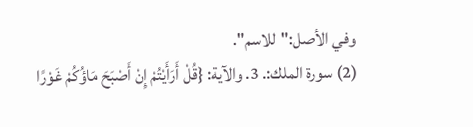وفي الأصل:"للاسم".
(2) سورة الملك:. 3. والآية: {قُلْ أَرَأَيْتُمْ إِنْ أَصْبَحَ مَاؤُكُمْ غَوْرًا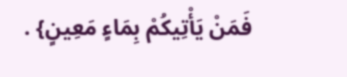فَمَنْ يَأْتِيكُمْ بِمَاءٍ مَعِينٍ} .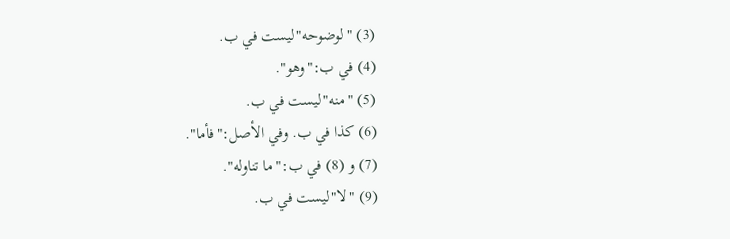(3) "لوضوحه"ليست في ب.
(4) في ب:"وهو".
(5) "منه"ليست في ب.
(6) كذا في ب. وفي الأصل:"فأما".
(7) و (8) في ب:"ما تناوله".
(9) "لا"ليست في ب.